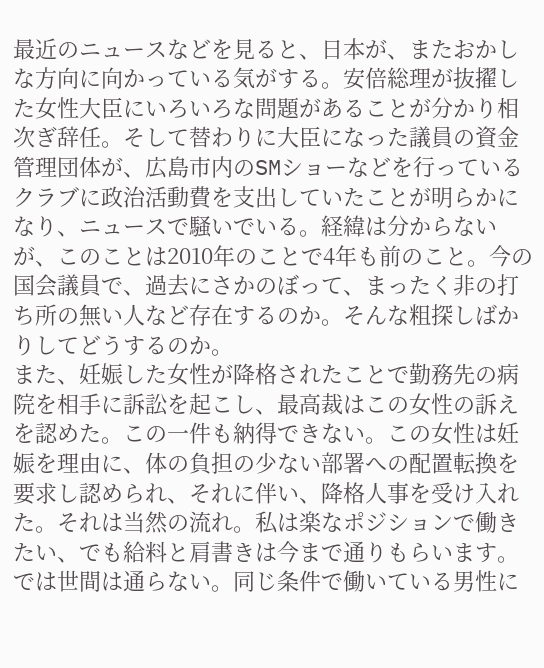最近のニュースなどを見ると、日本が、またおかしな方向に向かっている気がする。安倍総理が抜擢した女性大臣にいろいろな問題があることが分かり相次ぎ辞任。そして替わりに大臣になった議員の資金管理団体が、広島市内のSMショーなどを行っているクラブに政治活動費を支出していたことが明らかになり、ニュースで騒いでいる。経緯は分からないが、このことは2010年のことで4年も前のこと。今の国会議員で、過去にさかのぼって、まったく非の打ち所の無い人など存在するのか。そんな粗探しばかりしてどうするのか。
また、妊娠した女性が降格されたことで勤務先の病院を相手に訴訟を起こし、最高裁はこの女性の訴えを認めた。この一件も納得できない。この女性は妊娠を理由に、体の負担の少ない部署への配置転換を要求し認められ、それに伴い、降格人事を受け入れた。それは当然の流れ。私は楽なポジションで働きたい、でも給料と肩書きは今まで通りもらいます。では世間は通らない。同じ条件で働いている男性に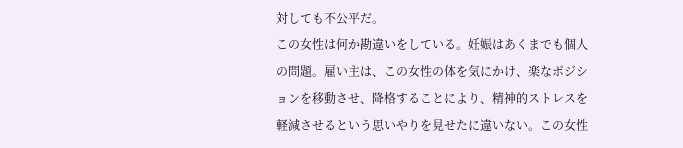対しても不公平だ。
この女性は何か勘違いをしている。妊娠はあくまでも個人の問題。雇い主は、この女性の体を気にかけ、楽なポジションを移動させ、降格することにより、精神的ストレスを軽減させるという思いやりを見せたに違いない。この女性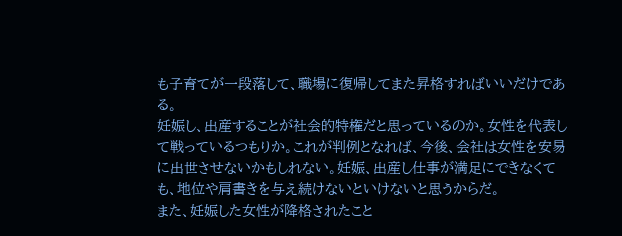も子育てが一段落して、職場に復帰してまた昇格すればいいだけである。
妊娠し、出産することが社会的特権だと思っているのか。女性を代表して戦っているつもりか。これが判例となれば、今後、会社は女性を安易に出世させないかもしれない。妊娠、出産し仕事が満足にできなくても、地位や肩書きを与え続けないといけないと思うからだ。
また、妊娠した女性が降格されたこと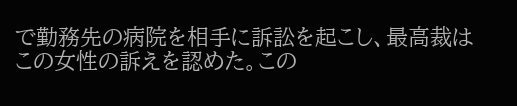で勤務先の病院を相手に訴訟を起こし、最高裁はこの女性の訴えを認めた。この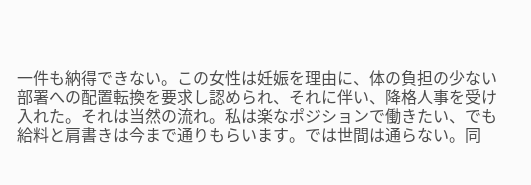一件も納得できない。この女性は妊娠を理由に、体の負担の少ない部署への配置転換を要求し認められ、それに伴い、降格人事を受け入れた。それは当然の流れ。私は楽なポジションで働きたい、でも給料と肩書きは今まで通りもらいます。では世間は通らない。同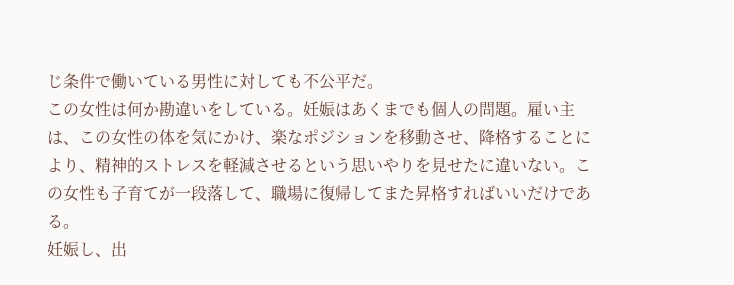じ条件で働いている男性に対しても不公平だ。
この女性は何か勘違いをしている。妊娠はあくまでも個人の問題。雇い主は、この女性の体を気にかけ、楽なポジションを移動させ、降格することにより、精神的ストレスを軽減させるという思いやりを見せたに違いない。この女性も子育てが一段落して、職場に復帰してまた昇格すればいいだけである。
妊娠し、出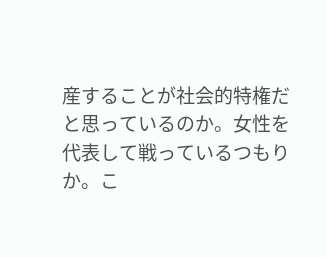産することが社会的特権だと思っているのか。女性を代表して戦っているつもりか。こ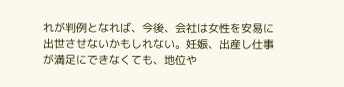れが判例となれば、今後、会社は女性を安易に出世させないかもしれない。妊娠、出産し仕事が満足にできなくても、地位や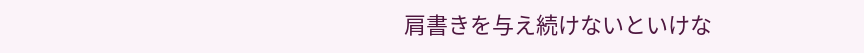肩書きを与え続けないといけな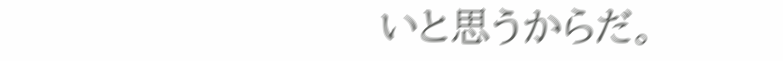いと思うからだ。